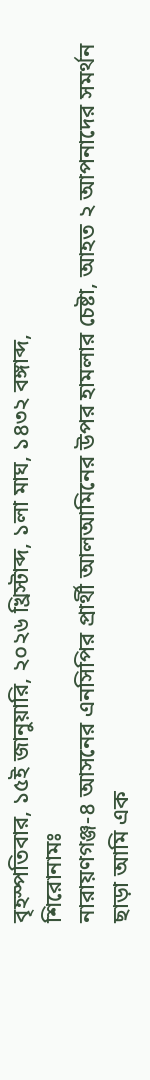বৃহস্পতিবার, ১৫ই জানুয়ারি, ২০২৬ খ্রিস্টাব্দ, ১লা মাঘ, ১৪৩২ বঙ্গাব্দ,
শিরোনামঃ
নারায়ণগঞ্জ-৪ আসনের এনসিপির প্রার্থী আলআমিনের উপর হামলার চেষ্টা, আহত ২ আপনাদের সমর্থন ছাড়া আমি এক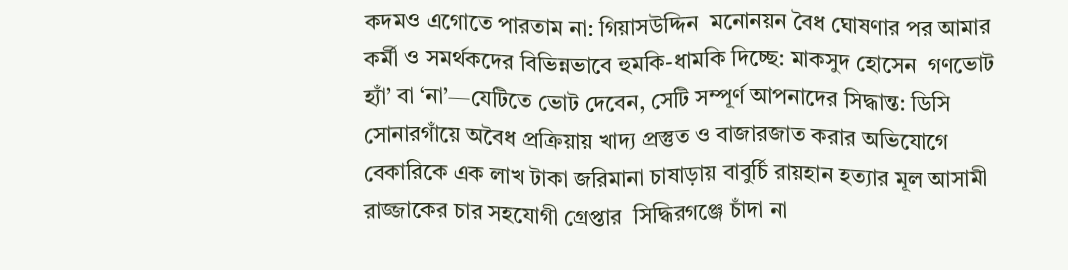কদমও এগোতে পারতাম না: গিয়াসউদ্দিন  মনোনয়ন বৈধ ঘোষণার পর আমার কর্মী ও সমর্থকদের বিভিন্নভাবে হুমকি-ধামকি দিচ্ছে: মাকসুদ হোসেন  গণভোট হ্যাঁ’ বা ‘না’—যেটিতে ভোট দেবেন, সেটি সম্পূর্ণ আপনাদের সিদ্ধান্ত: ডিসি সোনারগাঁয়ে অবৈধ প্রক্রিয়ায় খাদ্য প্রস্তুত ও বাজারজাত করার অভিযোগে বেকারিকে এক লাখ টাকা জরিমানা চাষাড়ায় বাবুর্চি রায়হান হত্যার মূল আসামী রাজ্জাকের চার সহযোগী গ্রেপ্তার  সিদ্ধিরগঞ্জে চাঁদা না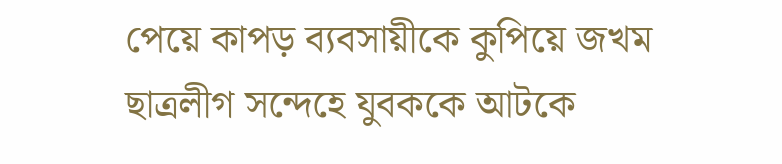পেয়ে কাপড় ব্যবসায়ীকে কুপিয়ে জখম ছাত্রলীগ সন্দেহে যুবককে আটকে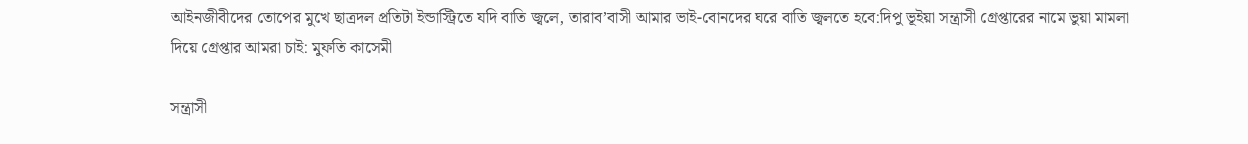আইনজীবীদের তোপের মুখে ছাত্রদল প্রতিটা ইন্ডাস্ট্রিতে যদি বাতি জ্বলে, তারাব’বাসী আমার ভাই-বোনদের ঘরে বাতি জ্বলতে হবে:দিপু ভূইয়া সন্ত্রাসী গ্রেপ্তারের নামে ভুয়া মামলা দিয়ে গ্রেপ্তার আমরা চাই: মুফতি কাসেমী

সন্ত্রাসী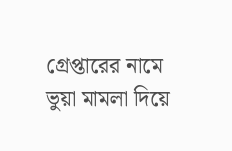গ্রেপ্তারের নামে ভুয়া মামলা দিয়ে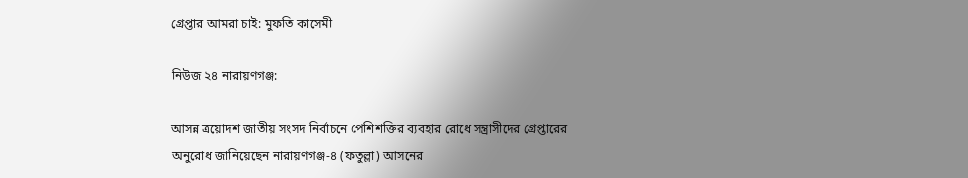গ্রেপ্তার আমরা চাই: মুফতি কাসেমী

নিউজ ২৪ নারায়ণগঞ্জ:

আসন্ন ত্রয়োদশ জাতীয় সংসদ নির্বাচনে পেশিশক্তির ব্যবহার রোধে সন্ত্রাসীদের গ্রেপ্তারের অনুরোধ জানিয়েছেন নারায়ণগঞ্জ-৪ (ফতুল্লা) আসনের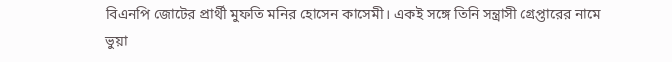বিএনপি জোটের প্রার্থী মুফতি মনির হোসেন কাসেমী। একই সঙ্গে তিনি সন্ত্রাসী গ্রেপ্তারের নামে ভুয়া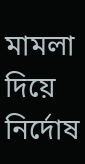মামলা দিয়ে নির্দোষ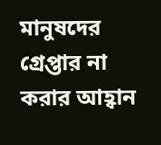মানুষদের গ্রেপ্তার না করার আহ্বান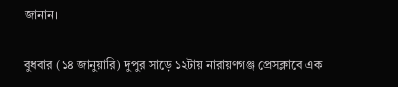জানান।

বুধবার (১৪ জানুয়ারি) দুপুর সাড়ে ১২টায় নারায়ণগঞ্জ প্রেসক্লাবে এক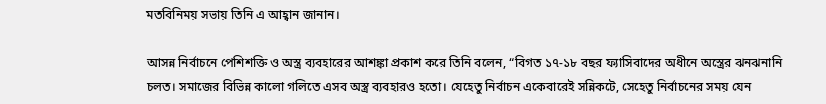মতবিনিময় সভায় তিনি এ আহ্বান জানান।

আসন্ন নির্বাচনে পেশিশক্তি ও অস্ত্র ব্যবহারের আশঙ্কা প্রকাশ করে তিনি বলেন, “বিগত ১৭-১৮ বছর ফ্যাসিবাদের অধীনে অস্ত্রের ঝনঝনানি চলত। সমাজের বিভিন্ন কালো গলিতে এসব অস্ত্র ব্যবহারও হতো। যেহেতু নির্বাচন একেবারেই সন্নিকটে, সেহেতু নির্বাচনের সময় যেন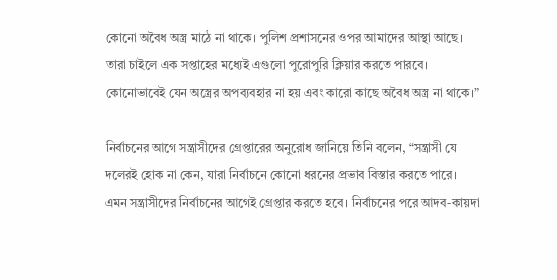কোনো অবৈধ অস্ত্র মাঠে না থাকে। পুলিশ প্রশাসনের ওপর আমাদের আস্থা আছে। তারা চাইলে এক সপ্তাহের মধ্যেই এগুলো পুরোপুরি ক্লিয়ার করতে পারবে। কোনোভাবেই যেন অস্ত্রের অপব্যবহার না হয় এবং কারো কাছে অবৈধ অস্ত্র না থাকে।”

নির্বাচনের আগে সন্ত্রাসীদের গ্রেপ্তারের অনুরোধ জানিয়ে তিনি বলেন, “সন্ত্রাসী যে দলেরই হোক না কেন, যারা নির্বাচনে কোনো ধরনের প্রভাব বিস্তার করতে পারে। এমন সন্ত্রাসীদের নির্বাচনের আগেই গ্রেপ্তার করতে হবে। নির্বাচনের পরে আদব-কায়দা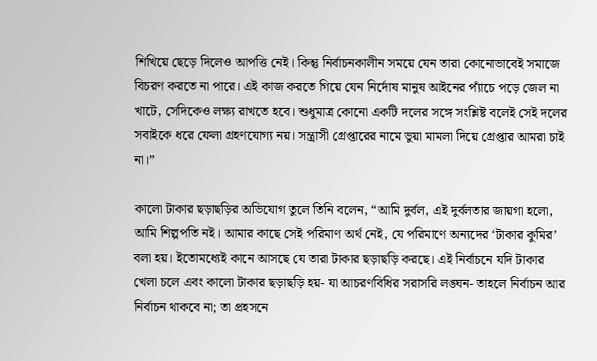শিখিয়ে ছেড়ে দিলেও আপত্তি নেই। কিন্তু নির্বাচনকালীন সময়ে যেন তারা কোনোভাবেই সমাজে বিচরণ করতে না পারে। এই কাজ করতে গিয়ে যেন নির্দোষ মানুষ আইনের প্যাঁচে পড়ে জেল না খাটে, সেদিকেও লক্ষ্য রাখতে হবে। শুধুমাত্র কোনো একটি দলের সঙ্গে সংশ্লিষ্ট বলেই সেই দলের সবাইকে ধরে ফেলা গ্রহণযোগ্য নয়। সন্ত্রাসী গ্রেপ্তারের নামে ভুয়া মামলা দিয়ে গ্রেপ্তার আমরা চাই না।”

কালো টাকার ছড়াছড়ির অভিযোগ তুলে তিনি বলেন, “আমি দুর্বল, এই দুর্বলতার জায়গা হলো, আমি শিল্পপতি নই। আমার কাছে সেই পরিমাণ অর্থ নেই, যে পরিমাণে অন্যদের ‘টাকার কুমির’ বলা হয়। ইতোমধ্যেই কানে আসছে যে তারা টাকার ছড়াছড়ি করছে। এই নির্বাচনে যদি টাকার খেলা চলে এবং কালো টাকার ছড়াছড়ি হয়- যা আচরণবিধির সরাসরি লঙ্ঘন- তাহলে নির্বাচন আর নির্বাচন থাকবে না; তা প্রহসনে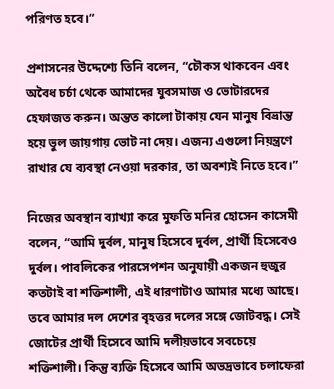পরিণত হবে।”

প্রশাসনের উদ্দেশ্যে তিনি বলেন, “চৌকস থাকবেন এবং অবৈধ চর্চা থেকে আমাদের যুবসমাজ ও ভোটারদের হেফাজত করুন। অন্তত কালো টাকায় যেন মানুষ বিভ্রান্ত হয়ে ভুল জায়গায় ভোট না দেয়। এজন্য এগুলো নিয়ন্ত্রণে রাখার যে ব্যবস্থা নেওয়া দরকার, তা অবশ্যই নিতে হবে।”

নিজের অবস্থান ব্যাখ্যা করে মুফতি মনির হোসেন কাসেমী বলেন, “আমি দুর্বল, মানুষ হিসেবে দুর্বল, প্রার্থী হিসেবেও দুর্বল। পাবলিকের পারসেপশন অনুযায়ী একজন হুজুর কতটাই বা শক্তিশালী, এই ধারণাটাও আমার মধ্যে আছে। তবে আমার দল দেশের বৃহত্তর দলের সঙ্গে জোটবদ্ধ। সেই জোটের প্রার্থী হিসেবে আমি দলীয়ভাবে সবচেয়ে শক্তিশালী। কিন্তু ব্যক্তি হিসেবে আমি অভদ্রভাবে চলাফেরা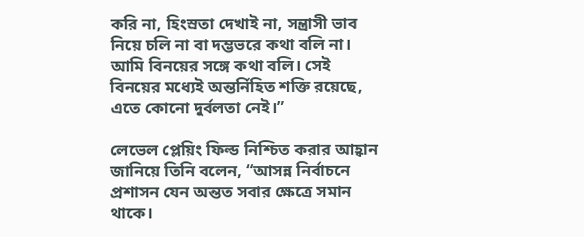করি না, হিংস্রতা দেখাই না, সন্ত্রাসী ভাব নিয়ে চলি না বা দম্ভভরে কথা বলি না। আমি বিনয়ের সঙ্গে কথা বলি। সেই বিনয়ের মধ্যেই অন্তর্নিহিত শক্তি রয়েছে, এতে কোনো দুর্বলতা নেই।”

লেভেল প্লেয়িং ফিল্ড নিশ্চিত করার আহ্বান জানিয়ে তিনি বলেন, “আসন্ন নির্বাচনে প্রশাসন যেন অন্তত সবার ক্ষেত্রে সমান থাকে।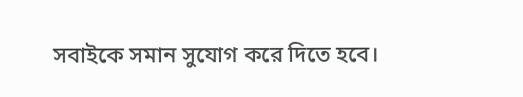সবাইকে সমান সুযোগ করে দিতে হবে।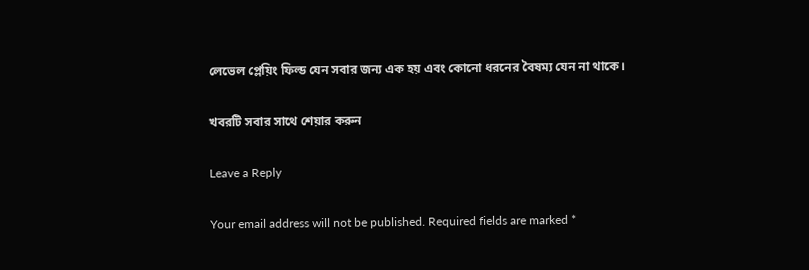লেভেল প্লেয়িং ফিল্ড যেন সবার জন্য এক হয় এবং কোনো ধরনের বৈষম্য যেন না থাকে।

খবরটি সবার সাথে শেয়ার করুন

Leave a Reply

Your email address will not be published. Required fields are marked *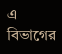এ বিভাগের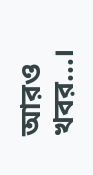আরও খবর...।